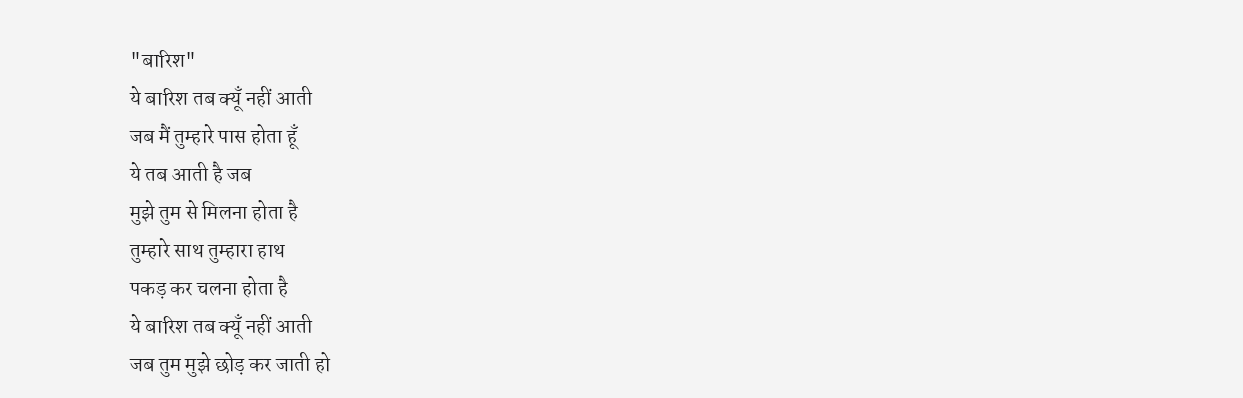"बारिश"
ये बारिश तब क्यूँ नहीं आती
जब मैं तुम्हारे पास होता हूँ
ये तब आती है जब
मुझे तुम से मिलना होता है
तुम्हारे साथ तुम्हारा हाथ
पकड़ कर चलना होता है
ये बारिश तब क्यूँ नहीं आती
जब तुम मुझे छोड़ कर जाती हो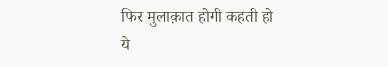फिर मुलाक़ात होगी कहती हो
ये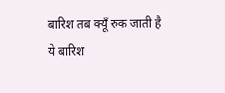बारिश तब क्यूँ रुक जाती है
ये बारिश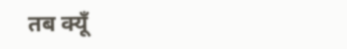तब क्यूँ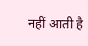नहीं आती है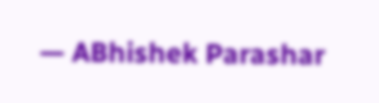— ABhishek Parashar